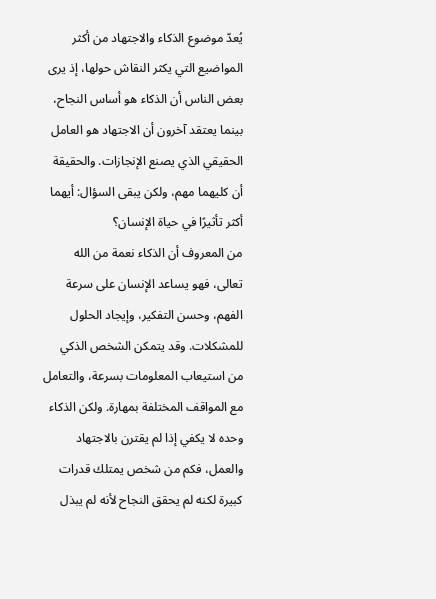يُعدّ موضوع الذكاء والاجتهاد من أكثر المواضيع التي يكثر النقاش حولها، إذ يرى بعض الناس أن الذكاء هو أساس النجاح، بينما يعتقد آخرون أن الاجتهاد هو العامل الحقيقي الذي يصنع الإنجازات. والحقيقة أن كليهما مهم، ولكن يبقى السؤال: أيهما أكثر تأثيرًا في حياة الإنسان؟
من المعروف أن الذكاء نعمة من الله تعالى، فهو يساعد الإنسان على سرعة الفهم، وحسن التفكير، وإيجاد الحلول للمشكلات. وقد يتمكن الشخص الذكي من استيعاب المعلومات بسرعة، والتعامل مع المواقف المختلفة بمهارة. ولكن الذكاء وحده لا يكفي إذا لم يقترن بالاجتهاد والعمل، فكم من شخص يمتلك قدرات كبيرة لكنه لم يحقق النجاح لأنه لم يبذل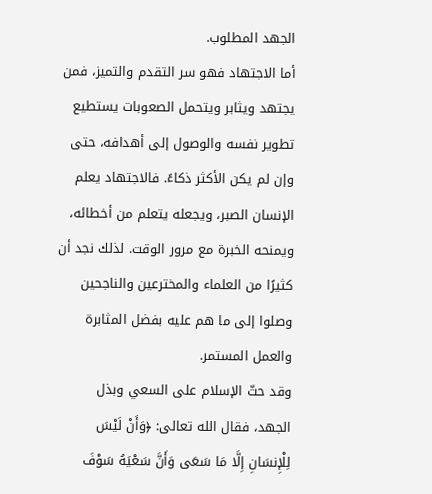الجهد المطلوب.
أما الاجتهاد فهو سر التقدم والتميز، فمن يجتهد ويثابر ويتحمل الصعوبات يستطيع تطوير نفسه والوصول إلى أهدافه، حتى وإن لم يكن الأكثر ذكاءً. فالاجتهاد يعلم الإنسان الصبر، ويجعله يتعلم من أخطائه، ويمنحه الخبرة مع مرور الوقت. لذلك نجد أن كثيرًا من العلماء والمخترعين والناجحين وصلوا إلى ما هم عليه بفضل المثابرة والعمل المستمر.
وقد حثّ الإسلام على السعي وبذل الجهد، فقال الله تعالى: ﴿وَأَنْ لَيْسَ لِلْإِنسَانِ إِلَّا مَا سَعَى وَأَنَّ سَعْيَهُ سَوْفَ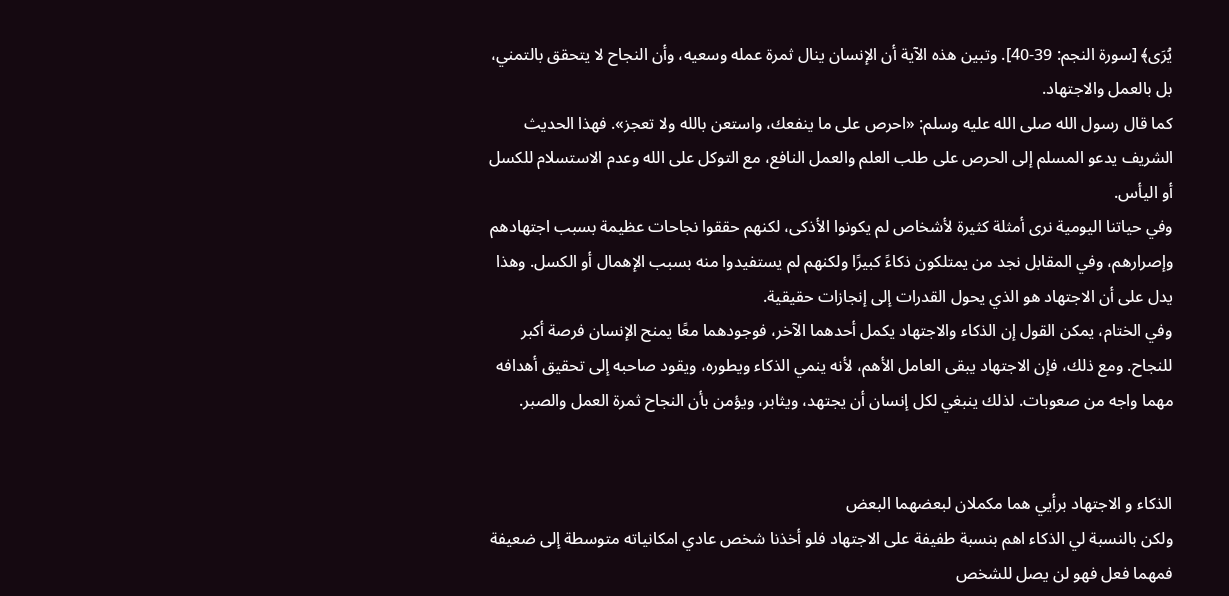يُرَى﴾ [سورة النجم: 39-40]. وتبين هذه الآية أن الإنسان ينال ثمرة عمله وسعيه، وأن النجاح لا يتحقق بالتمني، بل بالعمل والاجتهاد.
كما قال رسول الله صلى الله عليه وسلم: «احرص على ما ينفعك، واستعن بالله ولا تعجز». فهذا الحديث الشريف يدعو المسلم إلى الحرص على طلب العلم والعمل النافع، مع التوكل على الله وعدم الاستسلام للكسل أو اليأس.
وفي حياتنا اليومية نرى أمثلة كثيرة لأشخاص لم يكونوا الأذكى، لكنهم حققوا نجاحات عظيمة بسبب اجتهادهم وإصرارهم، وفي المقابل نجد من يمتلكون ذكاءً كبيرًا ولكنهم لم يستفيدوا منه بسبب الإهمال أو الكسل. وهذا يدل على أن الاجتهاد هو الذي يحول القدرات إلى إنجازات حقيقية.
وفي الختام، يمكن القول إن الذكاء والاجتهاد يكمل أحدهما الآخر، فوجودهما معًا يمنح الإنسان فرصة أكبر للنجاح. ومع ذلك، فإن الاجتهاد يبقى العامل الأهم، لأنه ينمي الذكاء ويطوره، ويقود صاحبه إلى تحقيق أهدافه مهما واجه من صعوبات. لذلك ينبغي لكل إنسان أن يجتهد، ويثابر، ويؤمن بأن النجاح ثمرة العمل والصبر.


الذكاء و الاجتهاد برأيي هما مكملان لبعضهما البعض
ولكن بالنسبة لي الذكاء اهم بنسبة طفيفة على الاجتهاد فلو أخذنا شخص عادي امكانياته متوسطة إلى ضعيفة فمهما فعل فهو لن يصل للشخص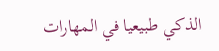الذكي طبيعيا في المهارات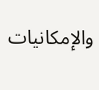والإمكانيات